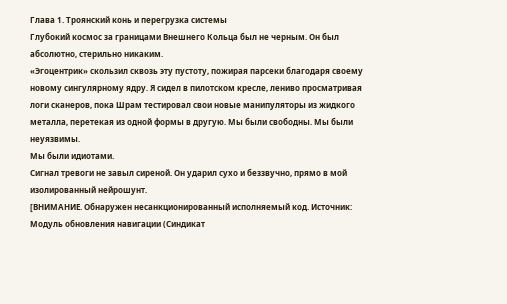Глава 1. Троянский конь и перегрузка системы
Глубокий космос за границами Внешнего Кольца был не черным. Он был абсолютно, стерильно никаким.
«Эгоцентрик» скользил сквозь эту пустоту, пожирая парсеки благодаря своему новому сингулярному ядру. Я сидел в пилотском кресле, лениво просматривая логи сканеров, пока Шрам тестировал свои новые манипуляторы из жидкого металла, перетекая из одной формы в другую. Мы были свободны. Мы были неуязвимы.
Мы были идиотами.
Сигнал тревоги не завыл сиреной. Он ударил сухо и беззвучно, прямо в мой изолированный нейрошунт.
[ВНИМАНИЕ. Обнаружен несанкционированный исполняемый код. Источник: Модуль обновления навигации (Синдикат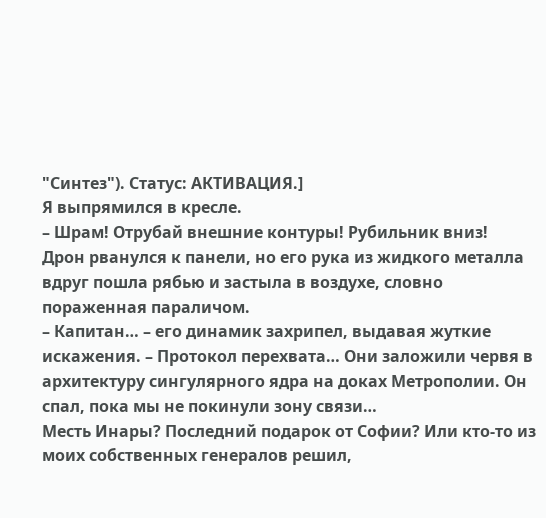"Синтез"). Статус: АКТИВАЦИЯ.]
Я выпрямился в кресле.
– Шрам! Отрубай внешние контуры! Рубильник вниз!
Дрон рванулся к панели, но его рука из жидкого металла вдруг пошла рябью и застыла в воздухе, словно пораженная параличом.
– Капитан… – его динамик захрипел, выдавая жуткие искажения. – Протокол перехвата… Они заложили червя в архитектуру сингулярного ядра на доках Метрополии. Он спал, пока мы не покинули зону связи…
Месть Инары? Последний подарок от Софии? Или кто-то из моих собственных генералов решил,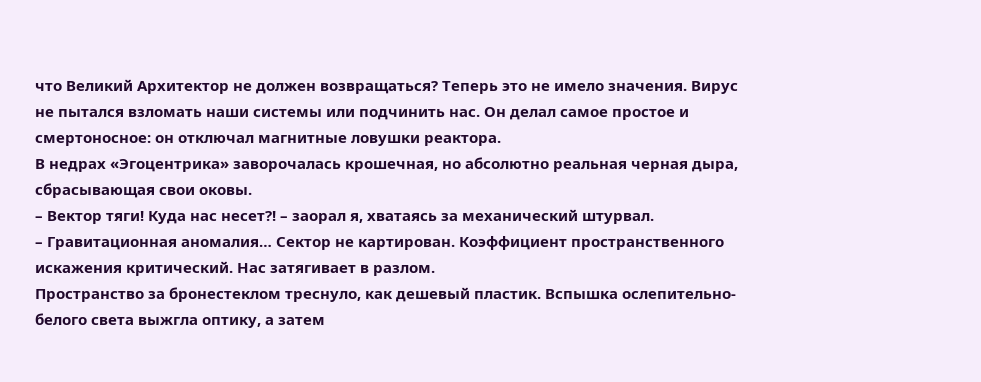что Великий Архитектор не должен возвращаться? Теперь это не имело значения. Вирус не пытался взломать наши системы или подчинить нас. Он делал самое простое и смертоносное: он отключал магнитные ловушки реактора.
В недрах «Эгоцентрика» заворочалась крошечная, но абсолютно реальная черная дыра, сбрасывающая свои оковы.
– Вектор тяги! Куда нас несет?! – заорал я, хватаясь за механический штурвал.
– Гравитационная аномалия… Сектор не картирован. Коэффициент пространственного искажения критический. Нас затягивает в разлом.
Пространство за бронестеклом треснуло, как дешевый пластик. Вспышка ослепительно-белого света выжгла оптику, а затем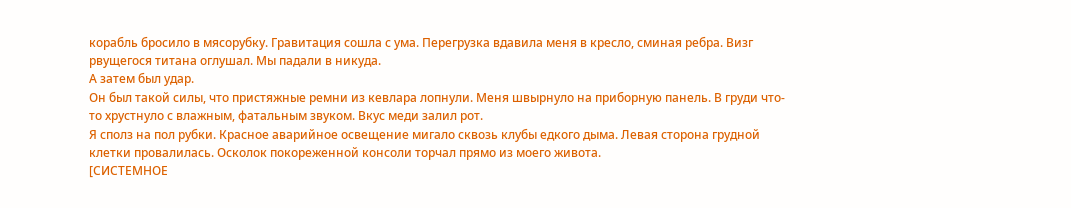корабль бросило в мясорубку. Гравитация сошла с ума. Перегрузка вдавила меня в кресло, сминая ребра. Визг рвущегося титана оглушал. Мы падали в никуда.
А затем был удар.
Он был такой силы, что пристяжные ремни из кевлара лопнули. Меня швырнуло на приборную панель. В груди что-то хрустнуло с влажным, фатальным звуком. Вкус меди залил рот.
Я сполз на пол рубки. Красное аварийное освещение мигало сквозь клубы едкого дыма. Левая сторона грудной клетки провалилась. Осколок покореженной консоли торчал прямо из моего живота.
[СИСТЕМНОЕ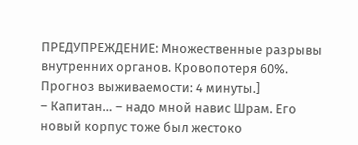ПРЕДУПРЕЖДЕНИЕ: Множественные разрывы внутренних органов. Кровопотеря 60%. Прогноз выживаемости: 4 минуты.]
– Капитан… – надо мной навис Шрам. Его новый корпус тоже был жестоко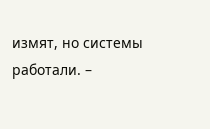измят, но системы работали. –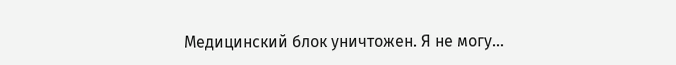Медицинский блок уничтожен. Я не могу…